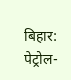बिहार: पेट्रोल-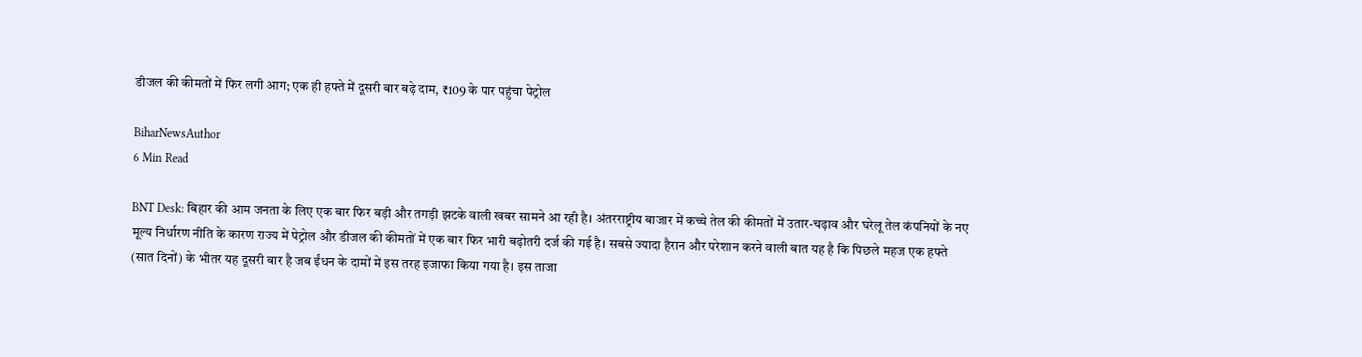डीजल की कीमतों में फिर लगी आग; एक ही हफ्ते में दूसरी बार बढ़े दाम, ₹109 के पार पहुंचा पेट्रोल

BiharNewsAuthor
6 Min Read

BNT Desk: बिहार की आम जनता के लिए एक बार फिर बड़ी और तगड़ी झटके वाली खबर सामने आ रही है। अंतरराष्ट्रीय बाजार में कच्चे तेल की कीमतों में उतार-चढ़ाव और घरेलू तेल कंपनियों के नए मूल्य निर्धारण नीति के कारण राज्य में पेट्रोल और डीजल की कीमतों में एक बार फिर भारी बढ़ोतरी दर्ज की गई है। सबसे ज्यादा हैरान और परेशान करने वाली बात यह है कि पिछले महज एक हफ्ते (सात दिनों) के भीतर यह दूसरी बार है जब ईंधन के दामों में इस तरह इजाफा किया गया है। इस ताजा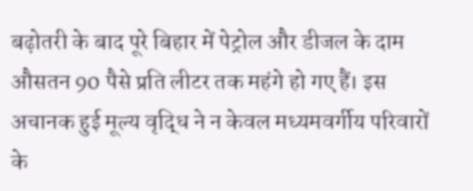बढ़ोतरी के बाद पूरे बिहार में पेट्रोल और डीजल के दाम औसतन 90 पैसे प्रति लीटर तक महंगे हो गए हैं। इस अचानक हुई मूल्य वृद्धि ने न केवल मध्यमवर्गीय परिवारों के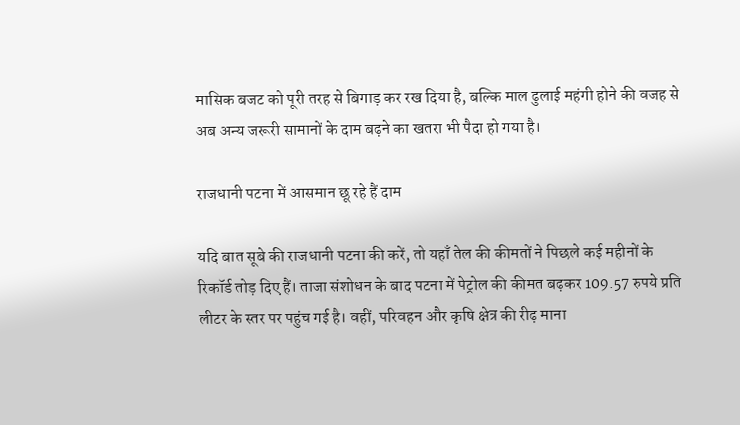मासिक बजट को पूरी तरह से बिगाड़ कर रख दिया है, बल्कि माल ढुलाई महंगी होने की वजह से अब अन्य जरूरी सामानों के दाम बढ़ने का खतरा भी पैदा हो गया है।

राजधानी पटना में आसमान छू रहे हैं दाम

यदि बात सूबे की राजधानी पटना की करें, तो यहाँ तेल की कीमतों ने पिछले कई महीनों के रिकॉर्ड तोड़ दिए हैं। ताजा संशोधन के बाद पटना में पेट्रोल की कीमत बढ़कर 109.57 रुपये प्रति लीटर के स्तर पर पहुंच गई है। वहीं, परिवहन और कृषि क्षेत्र की रीढ़ माना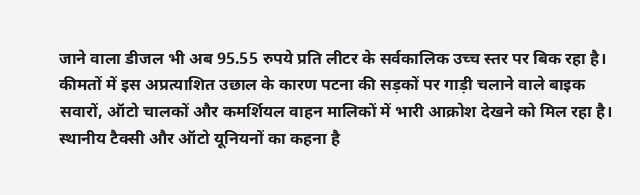जाने वाला डीजल भी अब 95.55 रुपये प्रति लीटर के सर्वकालिक उच्च स्तर पर बिक रहा है। कीमतों में इस अप्रत्याशित उछाल के कारण पटना की सड़कों पर गाड़ी चलाने वाले बाइक सवारों, ऑटो चालकों और कमर्शियल वाहन मालिकों में भारी आक्रोश देखने को मिल रहा है। स्थानीय टैक्सी और ऑटो यूनियनों का कहना है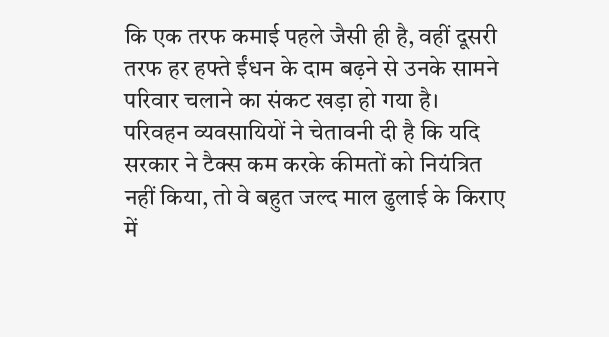कि एक तरफ कमाई पहले जैसी ही है, वहीं दूसरी तरफ हर हफ्ते ईंधन के दाम बढ़ने से उनके सामने परिवार चलाने का संकट खड़ा हो गया है। परिवहन व्यवसायियों ने चेतावनी दी है कि यदि सरकार ने टैक्स कम करके कीमतों को नियंत्रित नहीं किया, तो वे बहुत जल्द माल ढुलाई के किराए में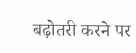बढ़ोतरी करने पर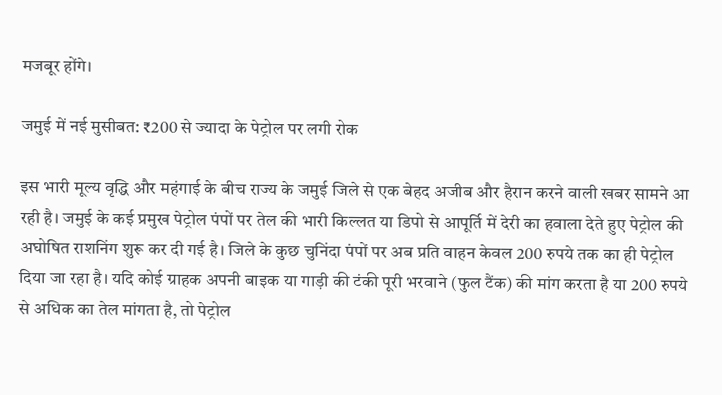मजबूर होंगे।

जमुई में नई मुसीबत: ₹200 से ज्यादा के पेट्रोल पर लगी रोक

इस भारी मूल्य वृद्धि और महंगाई के बीच राज्य के जमुई जिले से एक बेहद अजीब और हैरान करने वाली खबर सामने आ रही है। जमुई के कई प्रमुख पेट्रोल पंपों पर तेल की भारी किल्लत या डिपो से आपूर्ति में देरी का हवाला देते हुए पेट्रोल की अघोषित राशनिंग शुरू कर दी गई है। जिले के कुछ चुनिंदा पंपों पर अब प्रति वाहन केवल 200 रुपये तक का ही पेट्रोल दिया जा रहा है। यदि कोई ग्राहक अपनी बाइक या गाड़ी की टंकी पूरी भरवाने (फुल टैंक) की मांग करता है या 200 रुपये से अधिक का तेल मांगता है, तो पेट्रोल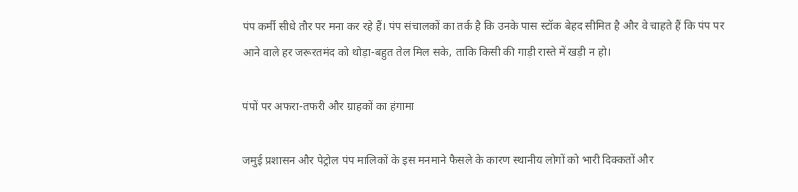पंप कर्मी सीधे तौर पर मना कर रहे हैं। पंप संचालकों का तर्क है कि उनके पास स्टॉक बेहद सीमित है और वे चाहते हैं कि पंप पर आने वाले हर जरूरतमंद को थोड़ा-बहुत तेल मिल सके, ताकि किसी की गाड़ी रास्ते में खड़ी न हो।

पंपों पर अफरा-तफरी और ग्राहकों का हंगामा

जमुई प्रशासन और पेट्रोल पंप मालिकों के इस मनमाने फैसले के कारण स्थानीय लोगों को भारी दिक्कतों और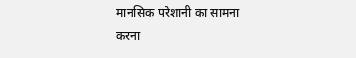मानसिक परेशानी का सामना करना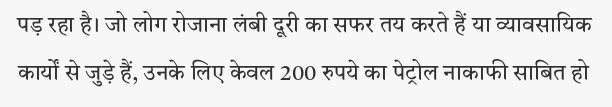पड़ रहा है। जो लोग रोजाना लंबी दूरी का सफर तय करते हैं या व्यावसायिक कार्यों से जुड़े हैं, उनके लिए केवल 200 रुपये का पेट्रोल नाकाफी साबित हो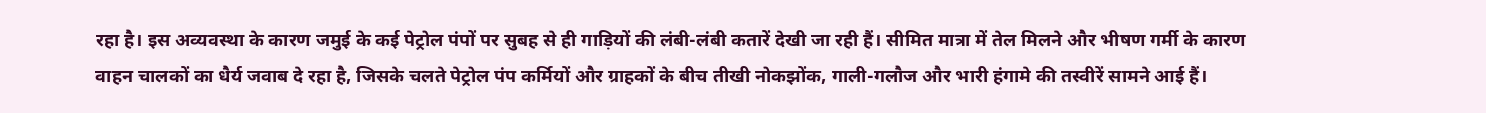रहा है। इस अव्यवस्था के कारण जमुई के कई पेट्रोल पंपों पर सुबह से ही गाड़ियों की लंबी-लंबी कतारें देखी जा रही हैं। सीमित मात्रा में तेल मिलने और भीषण गर्मी के कारण वाहन चालकों का धैर्य जवाब दे रहा है, जिसके चलते पेट्रोल पंप कर्मियों और ग्राहकों के बीच तीखी नोकझोंक, गाली-गलौज और भारी हंगामे की तस्वीरें सामने आई हैं।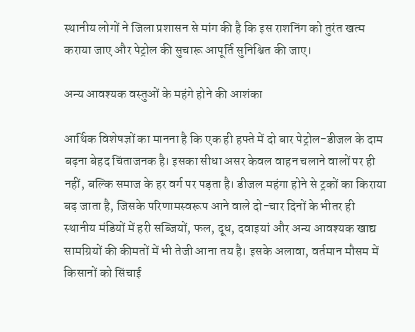स्थानीय लोगों ने जिला प्रशासन से मांग की है कि इस राशनिंग को तुरंत खत्म कराया जाए और पेट्रोल की सुचारू आपूर्ति सुनिश्चित की जाए।

अन्य आवश्यक वस्तुओं के महंगे होने की आशंका

आर्थिक विशेषज्ञों का मानना है कि एक ही हफ्ते में दो बार पेट्रोल-डीजल के दाम बढ़ना बेहद चिंताजनक है। इसका सीधा असर केवल वाहन चलाने वालों पर ही नहीं, बल्कि समाज के हर वर्ग पर पड़ता है। डीजल महंगा होने से ट्रकों का किराया बढ़ जाता है, जिसके परिणामस्वरूप आने वाले दो-चार दिनों के भीतर ही स्थानीय मंडियों में हरी सब्जियों, फल, दूध, दवाइयां और अन्य आवश्यक खाद्य सामग्रियों की कीमतों में भी तेजी आना तय है। इसके अलावा, वर्तमान मौसम में किसानों को सिंचाई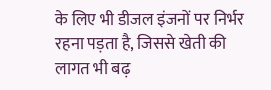के लिए भी डीजल इंजनों पर निर्भर रहना पड़ता है, जिससे खेती की लागत भी बढ़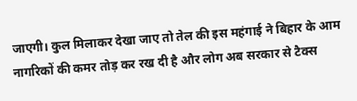जाएगी। कुल मिलाकर देखा जाए तो तेल की इस महंगाई ने बिहार के आम नागरिकों की कमर तोड़ कर रख दी है और लोग अब सरकार से टैक्स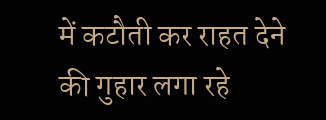में कटौती कर राहत देने की गुहार लगा रहे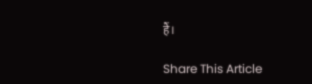हैं।

Share This Article